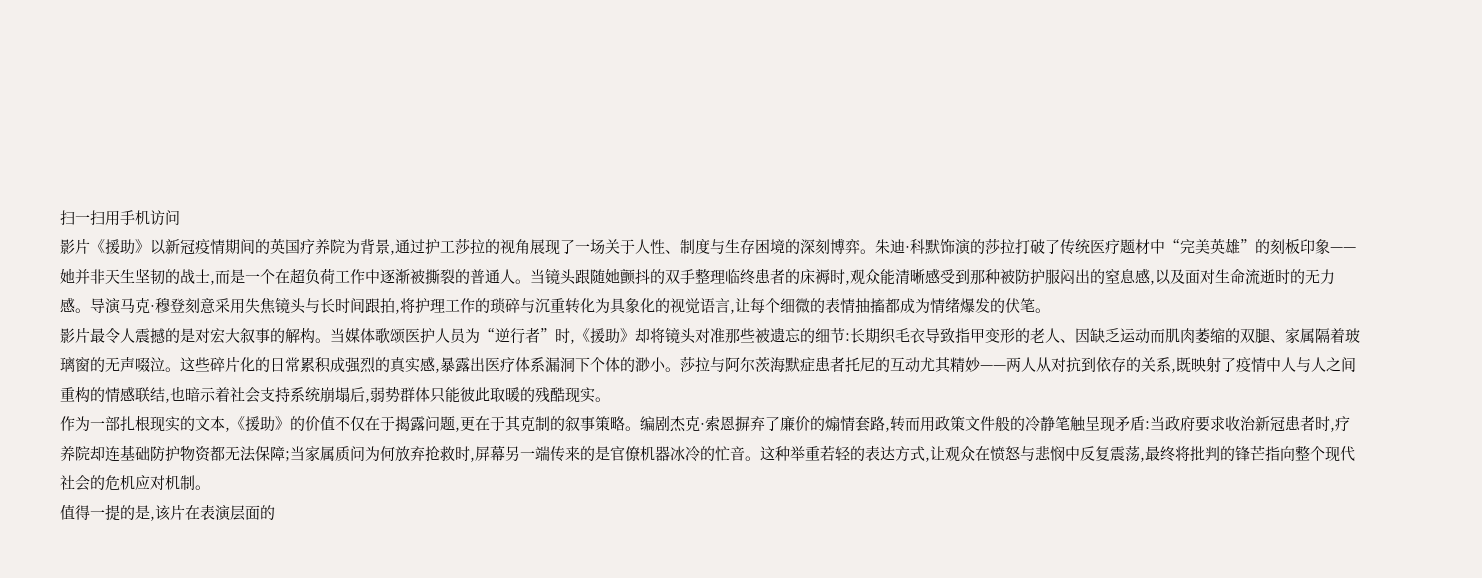扫一扫用手机访问
影片《援助》以新冠疫情期间的英国疗养院为背景,通过护工莎拉的视角展现了一场关于人性、制度与生存困境的深刻博弈。朱迪·科默饰演的莎拉打破了传统医疗题材中“完美英雄”的刻板印象——她并非天生坚韧的战士,而是一个在超负荷工作中逐渐被撕裂的普通人。当镜头跟随她颤抖的双手整理临终患者的床褥时,观众能清晰感受到那种被防护服闷出的窒息感,以及面对生命流逝时的无力感。导演马克·穆登刻意采用失焦镜头与长时间跟拍,将护理工作的琐碎与沉重转化为具象化的视觉语言,让每个细微的表情抽搐都成为情绪爆发的伏笔。
影片最令人震撼的是对宏大叙事的解构。当媒体歌颂医护人员为“逆行者”时,《援助》却将镜头对准那些被遗忘的细节:长期织毛衣导致指甲变形的老人、因缺乏运动而肌肉萎缩的双腿、家属隔着玻璃窗的无声啜泣。这些碎片化的日常累积成强烈的真实感,暴露出医疗体系漏洞下个体的渺小。莎拉与阿尔茨海默症患者托尼的互动尤其精妙——两人从对抗到依存的关系,既映射了疫情中人与人之间重构的情感联结,也暗示着社会支持系统崩塌后,弱势群体只能彼此取暖的残酷现实。
作为一部扎根现实的文本,《援助》的价值不仅在于揭露问题,更在于其克制的叙事策略。编剧杰克·索恩摒弃了廉价的煽情套路,转而用政策文件般的冷静笔触呈现矛盾:当政府要求收治新冠患者时,疗养院却连基础防护物资都无法保障;当家属质问为何放弃抢救时,屏幕另一端传来的是官僚机器冰冷的忙音。这种举重若轻的表达方式,让观众在愤怒与悲悯中反复震荡,最终将批判的锋芒指向整个现代社会的危机应对机制。
值得一提的是,该片在表演层面的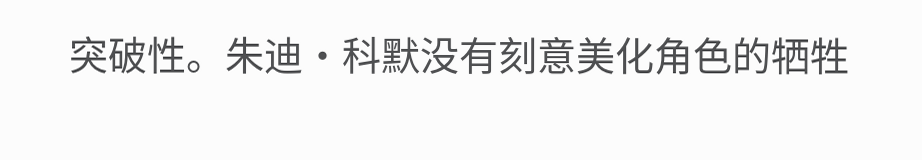突破性。朱迪·科默没有刻意美化角色的牺牲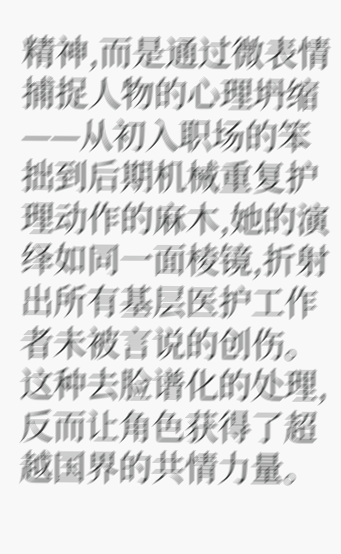精神,而是通过微表情捕捉人物的心理坍缩——从初入职场的笨拙到后期机械重复护理动作的麻木,她的演绎如同一面棱镜,折射出所有基层医护工作者未被言说的创伤。这种去脸谱化的处理,反而让角色获得了超越国界的共情力量。